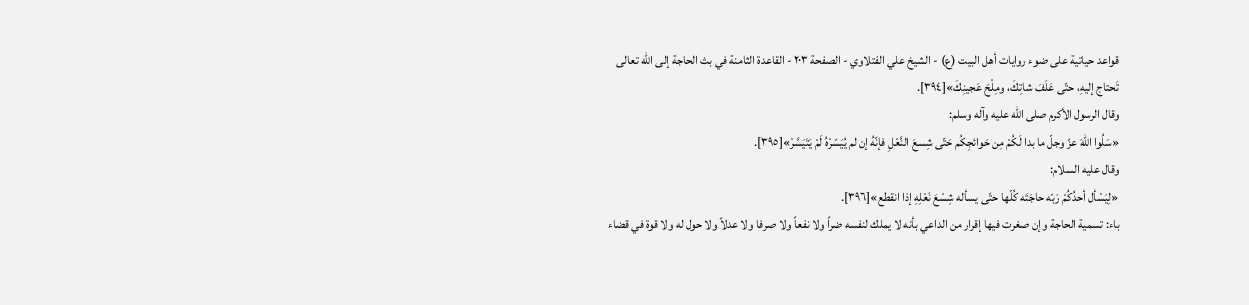قواعد حياتية على ضوء روايات أهل البيت (ع) - الشيخ علي الفتلاوي - الصفحة ٢٠٣ - القاعدة الثامنة في بث الحاجة إلى الله تعالى
تَحتاج إليهِ، حتّى عَلَفَ شاتِكَ، ومِلْحَ عَجينِكَ»[٣٩٤].
وقال الرسول الأكرم صلى الله عليه وآله وسلم:
«سَلُوا اللهَ عزّ وجلّ ما بدا لَكُمْ مِن حَوائجِكُم حَتّى شِسعَ النَّعْلِ فإنّهُ إن لم يُيَسّرْهُ لَمْ يَتَيَسَّرْ»[٣٩٥].
وقال عليه السلام:
«لِيَسْأل أحدُكُمْ رَبّه حاجَتَه كُلّها حتّى يسأله شِسْعَ نَعْلِهِ إذا انقطع»[٣٩٦].
باء: تسمية الحاجة وإن صغرت فيها إقرار من الداعي بأنه لا يملك لنفسه ضراً ولا نفعاً ولا صرفا ولا عدلاً ولا حول له ولا قوة في قضاء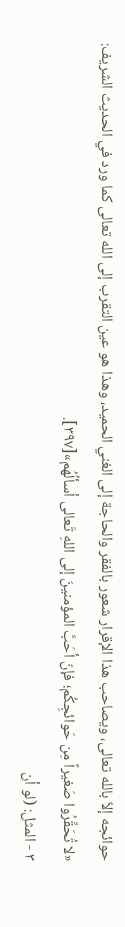حوائجه إلاّ بالله تعالى، ويصاحب هذا الإقرار شعور بالفقر والحاجة إلى الغني الحميد، وهذا هو عين التقرب إلى الله تعالى كما ورد في الحديث الشريف:
«لا تُحَقِّرُوا صَغيراً مِن حَوائجِكُم؛ فإنّ أحَبَّ المؤمنينَ إلى اللهِ تَعالى أسألُهُم»[٣٩٧].
٣ - المثل: (لو أن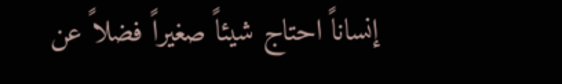إنساناً احتاج شيئاً صغيراً فضلاً عن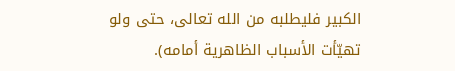الكبير فليطلبه من الله تعالى، حتى ولو تهيّأت الأسباب الظاهرية أمامه).